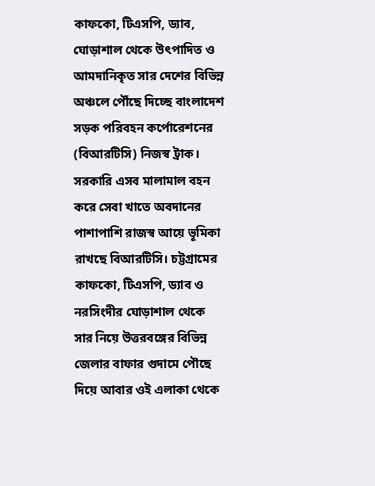কাফকো, টিএসপি, ড্যাব, ঘোড়াশাল থেকে উৎপাদিত ও আমদানিকৃত সার দেশের বিভিন্ন অঞ্চলে পৌঁছে দিচ্ছে বাংলাদেশ সড়ক পরিবহন কর্পোরেশনের (বিআরটিসি) নিজস্ব ট্রাক। সরকারি এসব মালামাল বহন করে সেবা খাতে অবদানের পাশাপাশি রাজস্ব আয়ে ভূমিকা রাখছে বিআরটিসি। চট্টগ্রামের কাফকো, টিএসপি, ড্যাব ও নরসিংদীর ঘোড়াশাল থেকে সার নিয়ে উত্তরবঙ্গের বিভিন্ন জেলার বাফার গুদামে পৌছে দিয়ে আবার ওই এলাকা থেকে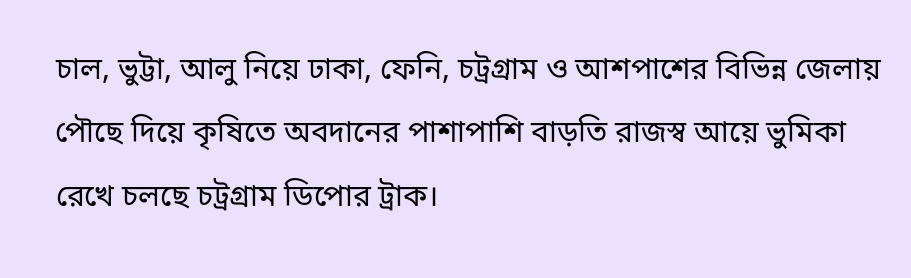চাল, ভুট্টা, আলু নিয়ে ঢাকা, ফেনি, চট্রগ্রাম ও আশপাশের বিভিন্ন জেলায় পৌছে দিয়ে কৃষিতে অবদানের পাশাপাশি বাড়তি রাজস্ব আয়ে ভুমিকা রেখে চলছে চট্রগ্রাম ডিপোর ট্রাক।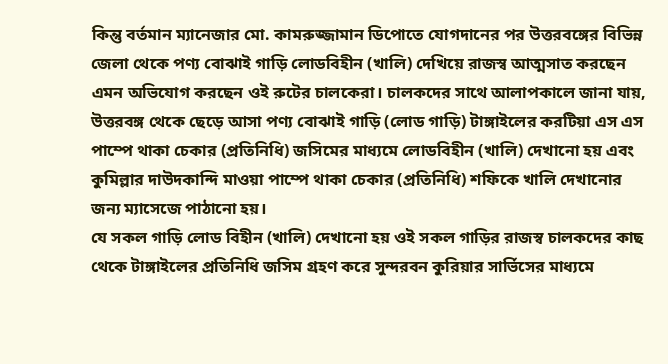কিন্তু বর্তমান ম্যানেজার মো. কামরুজ্জামান ডিপোতে যোগদানের পর উত্তরবঙ্গের বিভিন্ন জেলা থেকে পণ্য বোঝাই গাড়ি লোডবিহীন (খালি) দেখিয়ে রাজস্ব আত্মসাত করছেন এমন অভিযোগ করছেন ওই রুটের চালকেরা। চালকদের সাথে আলাপকালে জানা যায়, উত্তরবঙ্গ থেকে ছেড়ে আসা পণ্য বোঝাই গাড়ি (লোড গাড়ি) টাঙ্গাইলের করটিয়া এস এস পাম্পে থাকা চেকার (প্রতিনিধি) জসিমের মাধ্যমে লোডবিহীন (খালি) দেখানো হয় এবং কুমিল্লার দাউদকান্দি মাওয়া পাম্পে থাকা চেকার (প্রতিনিধি) শফিকে খালি দেখানোর জন্য ম্যাসেজে পাঠানো হয়।
যে সকল গাড়ি লোড বিহীন (খালি) দেখানো হয় ওই সকল গাড়ির রাজস্ব চালকদের কাছ থেকে টাঙ্গাইলের প্রতিনিধি জসিম গ্রহণ করে সুন্দরবন কুরিয়ার সার্ভিসের মাধ্যমে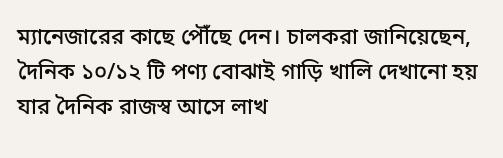ম্যানেজারের কাছে পৌঁছে দেন। চালকরা জানিয়েছেন, দৈনিক ১০/১২ টি পণ্য বোঝাই গাড়ি খালি দেখানো হয় যার দৈনিক রাজস্ব আসে লাখ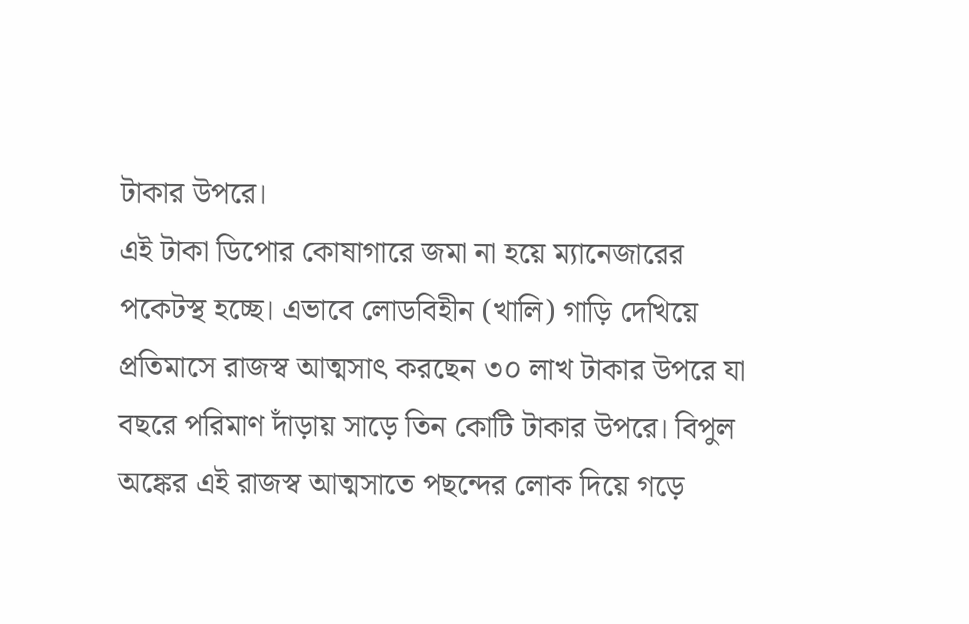টাকার উপরে।
এই টাকা ডিপোর কোষাগারে জমা না হয়ে ম্যানেজারের পকেটস্থ হচ্ছে। এভাবে লোডবিহীন (খালি) গাড়ি দেখিয়ে প্রতিমাসে রাজস্ব আত্মসাৎ করছেন ৩০ লাখ টাকার উপরে যা বছরে পরিমাণ দাঁড়ায় সাড়ে তিন কোটি টাকার উপরে। বিপুল অঙ্কের এই রাজস্ব আত্মসাতে পছন্দের লোক দিয়ে গড়ে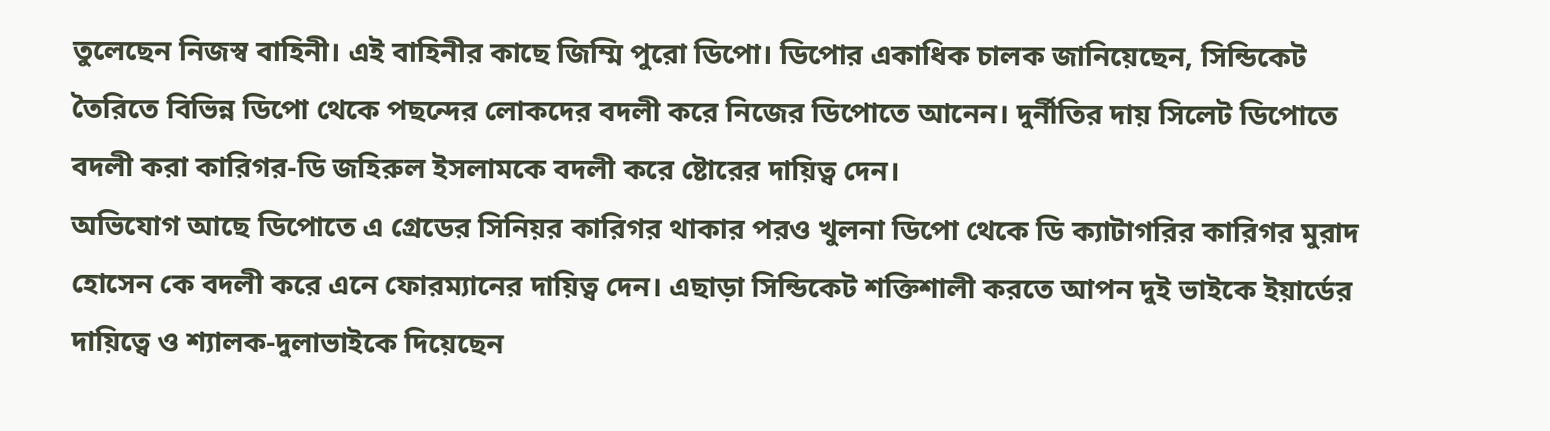তুলেছেন নিজস্ব বাহিনী। এই বাহিনীর কাছে জিম্মি পুরো ডিপো। ডিপোর একাধিক চালক জানিয়েছেন, সিন্ডিকেট তৈরিতে বিভিন্ন ডিপো থেকে পছন্দের লোকদের বদলী করে নিজের ডিপোতে আনেন। দুর্নীতির দায় সিলেট ডিপোতে বদলী করা কারিগর-ডি জহিরুল ইসলামকে বদলী করে ষ্টোরের দায়িত্ব দেন।
অভিযোগ আছে ডিপোতে এ গ্রেডের সিনিয়র কারিগর থাকার পরও খুলনা ডিপো থেকে ডি ক্যাটাগরির কারিগর মুরাদ হোসেন কে বদলী করে এনে ফোরম্যানের দায়িত্ব দেন। এছাড়া সিন্ডিকেট শক্তিশালী করতে আপন দুই ভাইকে ইয়ার্ডের দায়িত্বে ও শ্যালক-দুলাভাইকে দিয়েছেন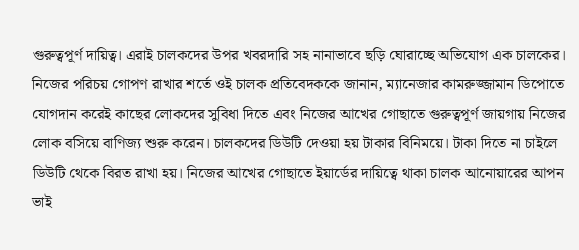গুরুত্বপূর্ণ দায়িত্ব। এরাই চালকদের উপর খবরদারি সহ নানাভাবে ছড়ি ঘোরাচ্ছে অভিযোগ এক চালকের। নিজের পরিচয় গোপণ রাখার শর্তে ওই চালক প্রতিবেদককে জানান, ম্যানেজার কামরুজ্জামান ডিপোতে যোগদান করেই কাছের লোকদের সুবিধা দিতে এবং নিজের আখের গোছাতে গুরুত্বপূর্ণ জায়গায় নিজের লোক বসিয়ে বাণিজ্য শুরু করেন। চালকদের ডিউটি দেওয়া হয় টাকার বিনিময়ে। টাকা দিতে না চাইলে ডিউটি থেকে বিরত রাখা হয়। নিজের আখের গোছাতে ইয়ার্ডের দায়িত্বে থাকা চালক আনোয়ারের আপন ভাই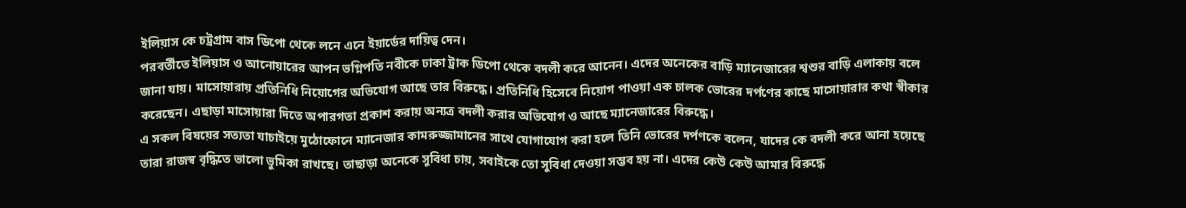ইলিয়াস কে চট্রগ্রাম বাস ডিপো থেকে লনে এনে ইয়ার্ডের দায়িত্ব দেন।
পরবর্তীতে ইলিয়াস ও আনোয়ারের আপন ভগ্নিপতি নবীকে ঢাকা ট্রাক ডিপো থেকে বদলী করে আনেন। এদের অনেকের বাড়ি ম্যানেজারের শ্বশুর বাড়ি এলাকায় বলে জানা যায়। মাসোয়ারায় প্রতিনিধি নিয়োগের অভিযোগ আছে তার বিরুদ্ধে। প্রতিনিধি হিসেবে নিয়োগ পাওয়া এক চালক ভোরের দর্পণের কাছে মাসোয়ারার কথা স্বীকার করেছেন। এছাড়া মাসোয়ারা দিতে অপারগতা প্রকাশ করায় অন্যত্র বদলী করার অভিযোগ ও আছে ম্যানেজারের বিরুদ্ধে।
এ সকল বিষয়ের সত্যতা যাচাইয়ে মুঠোফোনে ম্যানেজার কামরুজ্জামানের সাথে যোগাযোগ করা হলে তিনি ভোরের দর্পণকে বলেন, যাদের কে বদলী করে আনা হয়েছে তারা রাজস্ব বৃদ্ধিতে ভালো ভুমিকা রাখছে। তাছাড়া অনেকে সুবিধা চায়, সবাইকে তো সুবিধা দেওয়া সম্ভব হয় না। এদের কেউ কেউ আমার বিরুদ্ধে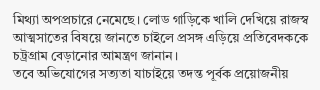মিথ্যা অপপ্রচারে নেমেছে। লোড গাড়িকে খালি দেখিয়ে রাজস্ব আত্মসাতের বিষয়ে জানতে চাইলে প্রসঙ্গ এড়িয়ে প্রতিবেদককে চট্রগ্রাম বেড়ানোর আমন্ত্রণ জানান।
তবে অভিযোগের সত্যতা যাচাইয়ে তদন্ত পূর্বক প্রয়োজনীয়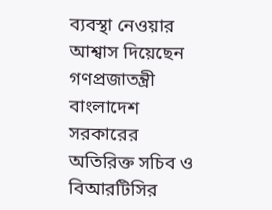ব্যবস্থা নেওয়ার আশ্বাস দিয়েছেন গণপ্রজাতন্ত্রী বাংলাদেশ সরকারের অতিরিক্ত সচিব ও বিআরটিসির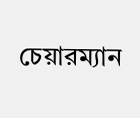চেয়ারম্যান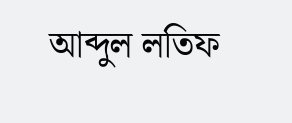আব্দুল লতিফ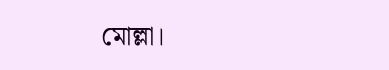মোল্লা।